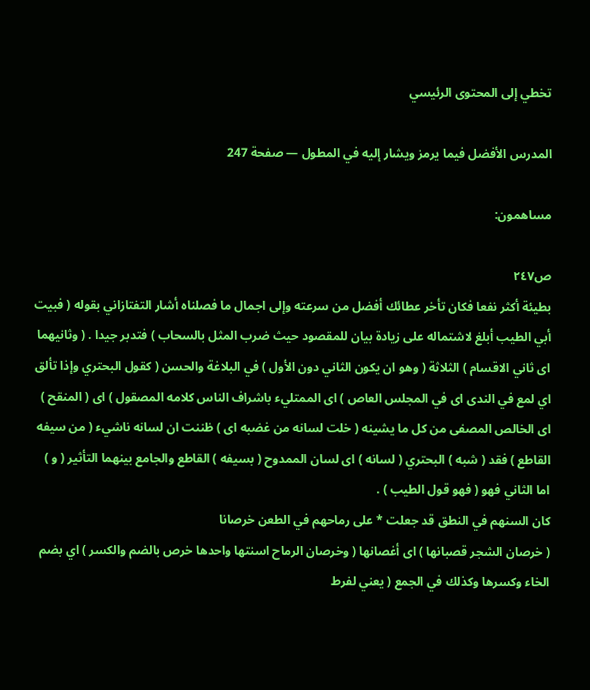تخطي إلى المحتوى الرئيسي

المدرس الأفضل فيما يرمز ويشار إليه في المطول — صفحة 247

مساهمون:

ص٢٤٧
بطيئة أكثر نفعا فكان تأخر عطائك أفضل من سرعته وإلى اجمال ما فصلناه أشار التفتازاني بقوله ( فبيت أبي الطيب أبلغ لاشتماله على زيادة بيان للمقصود حيث ضرب المثل بالسحاب ) فتدبر جيدا . ( وثانيهما اى ثاني الاقسام ) الثلاثة ( وهو ان يكون الثاني دون الأول ) في البلاغة والحسن ( كقول البحتري وإذا تألق اي لمع في الندى اى في المجلس العاص ) اى الممتليء باشراف الناس كلامه المصقول ) اى ( المنقح ) اى الخالص المصفى من كل ما يشينه ( خلت لسانه من غضبه اى ) ظننت ان لسانه ناشيء ( من سيفه القاطع ) فقد ( شبه ) البحتري ( لسانه ) اى لسان الممدوح ( بسيفه ) القاطع والجامع بينهما التأثير ( و ) اما الثاني فهو ( فهو قول الطيب ) .
كان السنهم في النطق قد جعلت * على رماحهم في الطعن خرصانا
( خرصان الشجر قصبانها ) اى أغصانها ( وخرصان الرماح اسنتها واحدها خرص بالضم والكسر ) اي بضم الخاء وكسرها وكذلك في الجمع ( يعني لفرط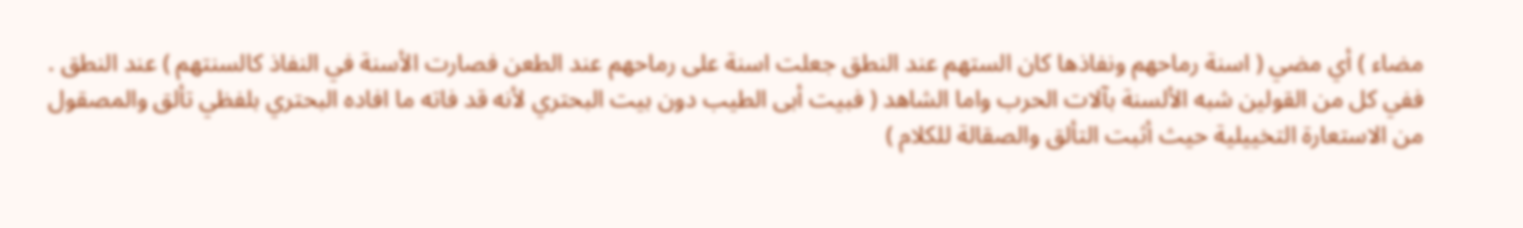مضاء ) أي مضي ( اسنة رماحهم ونفاذها كان الستهم عند النطق جعلت اسنة على رماحهم عند الطعن فصارت الأسنة في النفاذ كالسنتهم ) عند النطق . ففي كل من القولين شبه الألسنة بآلات الحرب واما الشاهد ( فبيت أبى الطيب دون بيت البحتري لأنه قد فاته ما افاده البحتري بلفظي تألق والمصقول من الاستعارة التخييلية حيث أثبت التألق والصقالة للكلام )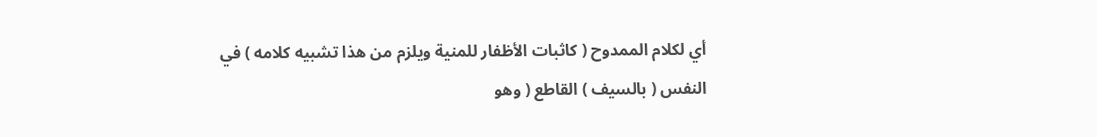أي لكلام الممدوح ( كاثبات الأظفار للمنية ويلزم من هذا تشبيه كلامه ) في النفس ( بالسيف ) القاطع ( وهو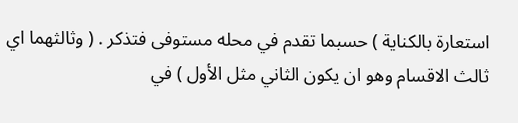استعارة بالكناية ) حسبما تقدم في محله مستوفى فتذكر . ( وثالثهما اي ثالث الاقسام وهو ان يكون الثاني مثل الأول ) في